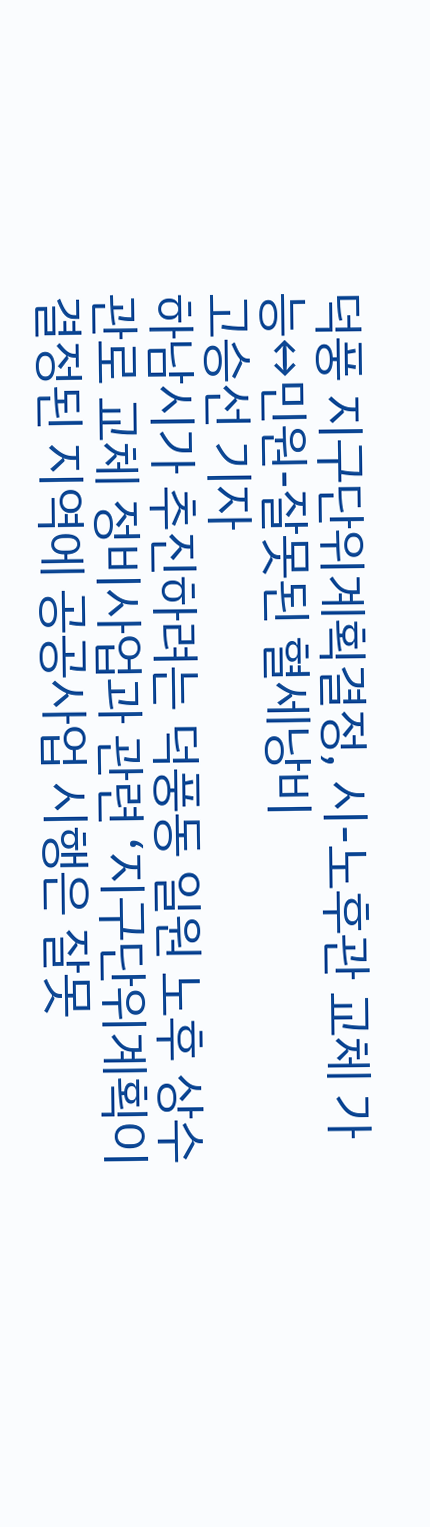덕풍 지구단위계획결정, 시-노후관 교체 가능↔민원-잘못된 혈세낭비
고승선 기자
하남시가 추진하려는 덕풍동 일원 노후 상수관로 교체 정비사업과 관련 ‘지구단위계획이 결정된 지역에 공공사업 시행은 잘못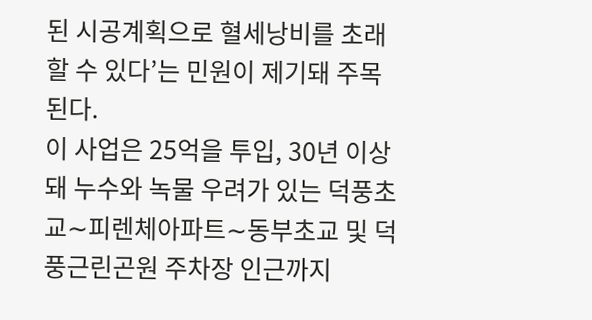된 시공계획으로 혈세낭비를 초래할 수 있다’는 민원이 제기돼 주목된다.
이 사업은 25억을 투입, 30년 이상 돼 누수와 녹물 우려가 있는 덕풍초교∼피렌체아파트∼동부초교 및 덕풍근린곤원 주차장 인근까지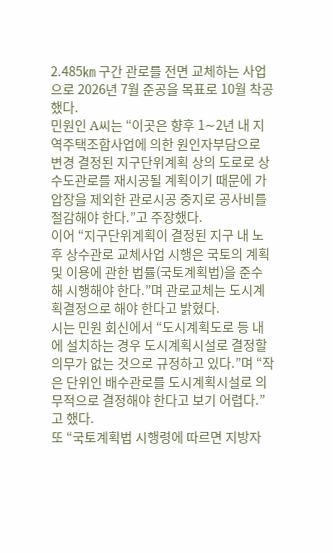2.485㎞ 구간 관로를 전면 교체하는 사업으로 2026년 7월 준공을 목표로 10월 착공했다.
민원인 A씨는 “이곳은 향후 1∼2년 내 지역주택조합사업에 의한 원인자부담으로 변경 결정된 지구단위계획 상의 도로로 상수도관로를 재시공될 계획이기 때문에 가압장을 제외한 관로시공 중지로 공사비를 절감해야 한다.”고 주장했다.
이어 “지구단위계획이 결정된 지구 내 노후 상수관로 교체사업 시행은 국토의 계획 및 이용에 관한 법률(국토계획법)을 준수해 시행해야 한다.”며 관로교체는 도시계획결정으로 해야 한다고 밝혔다.
시는 민원 회신에서 “도시계획도로 등 내에 설치하는 경우 도시계획시설로 결정할 의무가 없는 것으로 규정하고 있다.”며 “작은 단위인 배수관로를 도시계획시설로 의무적으로 결정해야 한다고 보기 어렵다.”고 했다.
또 “국토계획법 시행령에 따르면 지방자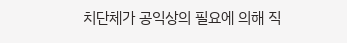치단체가 공익상의 필요에 의해 직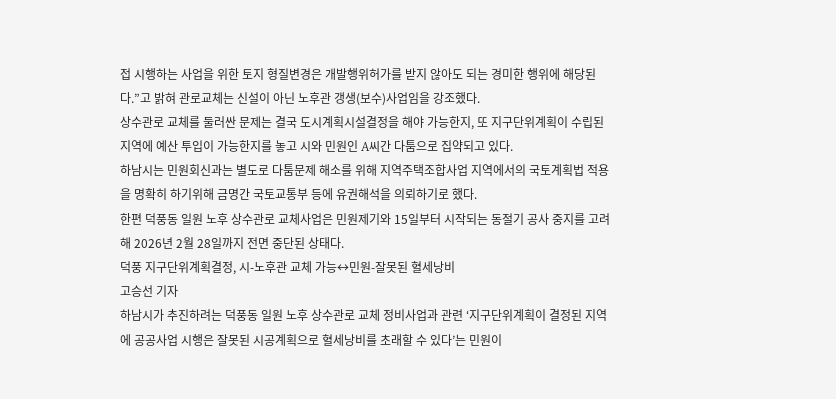접 시행하는 사업을 위한 토지 형질변경은 개발행위허가를 받지 않아도 되는 경미한 행위에 해당된다.”고 밝혀 관로교체는 신설이 아닌 노후관 갱생(보수)사업임을 강조했다.
상수관로 교체를 둘러싼 문제는 결국 도시계획시설결정을 해야 가능한지, 또 지구단위계획이 수립된 지역에 예산 투입이 가능한지를 놓고 시와 민원인 A씨간 다툼으로 집약되고 있다.
하남시는 민원회신과는 별도로 다툼문제 해소를 위해 지역주택조합사업 지역에서의 국토계획법 적용을 명확히 하기위해 금명간 국토교통부 등에 유권해석을 의뢰하기로 했다.
한편 덕풍동 일원 노후 상수관로 교체사업은 민원제기와 15일부터 시작되는 동절기 공사 중지를 고려해 2026년 2월 28일까지 전면 중단된 상태다.
덕풍 지구단위계획결정, 시-노후관 교체 가능↔민원-잘못된 혈세낭비
고승선 기자
하남시가 추진하려는 덕풍동 일원 노후 상수관로 교체 정비사업과 관련 ‘지구단위계획이 결정된 지역에 공공사업 시행은 잘못된 시공계획으로 혈세낭비를 초래할 수 있다’는 민원이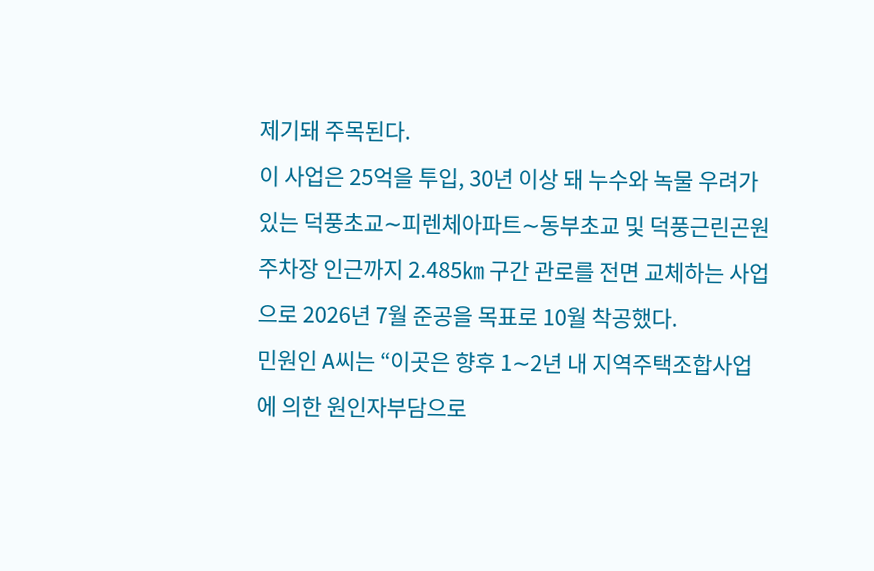제기돼 주목된다.
이 사업은 25억을 투입, 30년 이상 돼 누수와 녹물 우려가 있는 덕풍초교∼피렌체아파트∼동부초교 및 덕풍근린곤원 주차장 인근까지 2.485㎞ 구간 관로를 전면 교체하는 사업으로 2026년 7월 준공을 목표로 10월 착공했다.
민원인 A씨는 “이곳은 향후 1∼2년 내 지역주택조합사업에 의한 원인자부담으로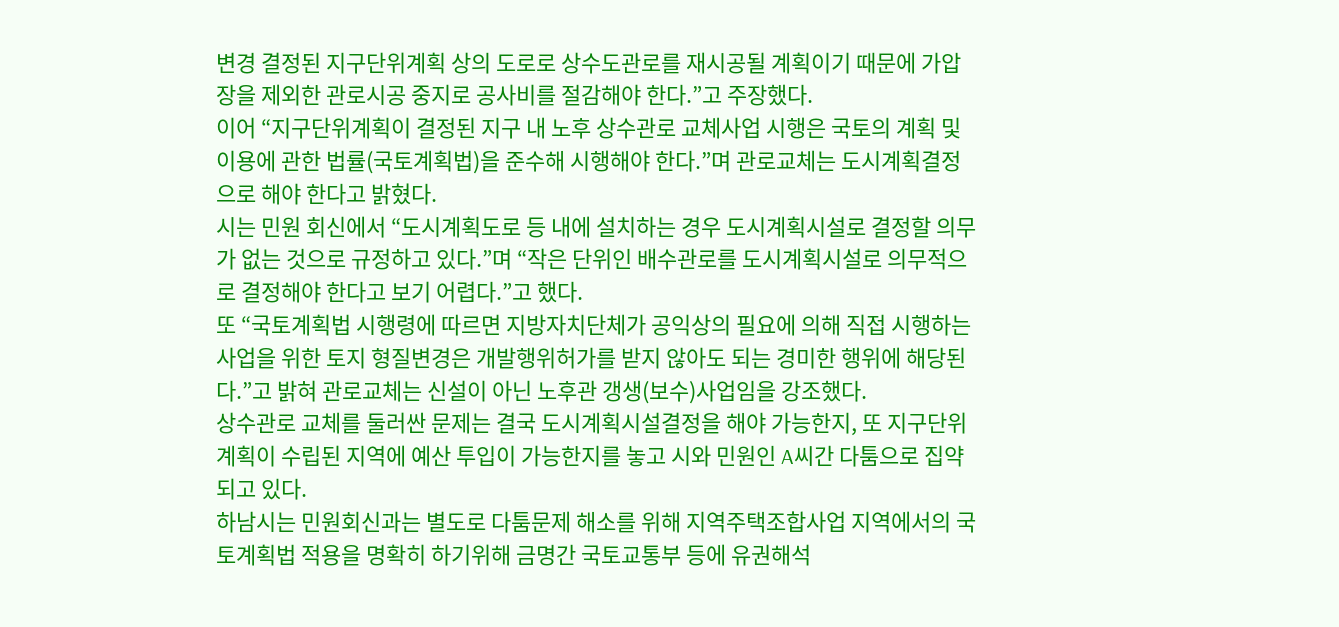변경 결정된 지구단위계획 상의 도로로 상수도관로를 재시공될 계획이기 때문에 가압장을 제외한 관로시공 중지로 공사비를 절감해야 한다.”고 주장했다.
이어 “지구단위계획이 결정된 지구 내 노후 상수관로 교체사업 시행은 국토의 계획 및 이용에 관한 법률(국토계획법)을 준수해 시행해야 한다.”며 관로교체는 도시계획결정으로 해야 한다고 밝혔다.
시는 민원 회신에서 “도시계획도로 등 내에 설치하는 경우 도시계획시설로 결정할 의무가 없는 것으로 규정하고 있다.”며 “작은 단위인 배수관로를 도시계획시설로 의무적으로 결정해야 한다고 보기 어렵다.”고 했다.
또 “국토계획법 시행령에 따르면 지방자치단체가 공익상의 필요에 의해 직접 시행하는 사업을 위한 토지 형질변경은 개발행위허가를 받지 않아도 되는 경미한 행위에 해당된다.”고 밝혀 관로교체는 신설이 아닌 노후관 갱생(보수)사업임을 강조했다.
상수관로 교체를 둘러싼 문제는 결국 도시계획시설결정을 해야 가능한지, 또 지구단위계획이 수립된 지역에 예산 투입이 가능한지를 놓고 시와 민원인 A씨간 다툼으로 집약되고 있다.
하남시는 민원회신과는 별도로 다툼문제 해소를 위해 지역주택조합사업 지역에서의 국토계획법 적용을 명확히 하기위해 금명간 국토교통부 등에 유권해석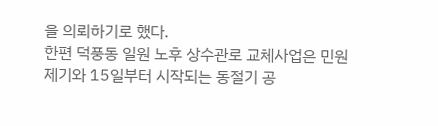을 의뢰하기로 했다.
한편 덕풍동 일원 노후 상수관로 교체사업은 민원제기와 15일부터 시작되는 동절기 공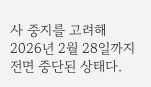사 중지를 고려해 2026년 2월 28일까지 전면 중단된 상태다.